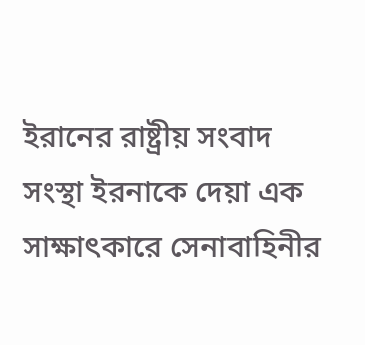ইরানের রাষ্ট্রীয় সংবাদ সংস্থা ইরনাকে দেয়া এক সাক্ষাৎকারে সেনাবাহিনীর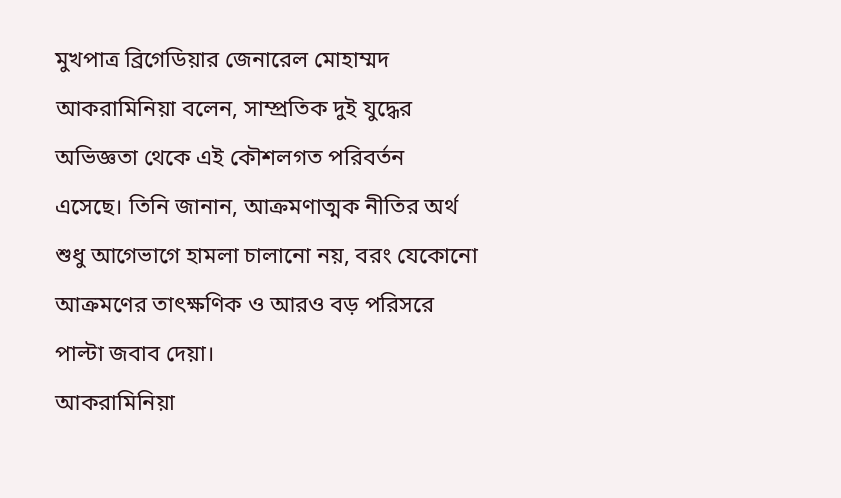মুখপাত্র ব্রিগেডিয়ার জেনারেল মোহাম্মদ আকরামিনিয়া বলেন, সাম্প্রতিক দুই যুদ্ধের অভিজ্ঞতা থেকে এই কৌশলগত পরিবর্তন এসেছে। তিনি জানান, আক্রমণাত্মক নীতির অর্থ শুধু আগেভাগে হামলা চালানো নয়, বরং যেকোনো আক্রমণের তাৎক্ষণিক ও আরও বড় পরিসরে পাল্টা জবাব দেয়া।
আকরামিনিয়া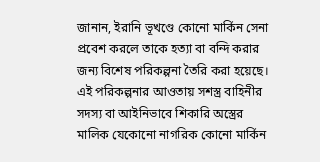জানান, ইরানি ভূখণ্ডে কোনো মার্কিন সেনা প্রবেশ করলে তাকে হত্যা বা বন্দি করার জন্য বিশেষ পরিকল্পনা তৈরি করা হয়েছে। এই পরিকল্পনার আওতায় সশস্ত্র বাহিনীর সদস্য বা আইনিভাবে শিকারি অস্ত্রের মালিক যেকোনো নাগরিক কোনো মার্কিন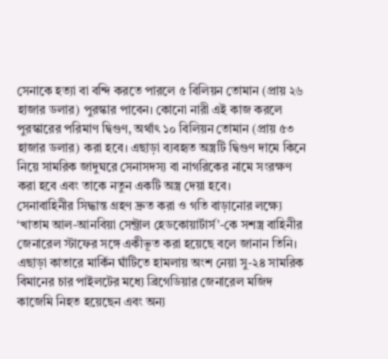সেনাকে হত্যা বা বন্দি করতে পারলে ৫ বিলিয়ন তোমান (প্রায় ২৬ হাজার ডলার) পুরস্কার পাবেন। কোনো নারী এই কাজ করলে পুরস্কারের পরিমাণ দ্বিগুণ, অর্থাৎ ১০ বিলিয়ন তোমান (প্রায় ৫৩ হাজার ডলার) করা হবে। এছাড়া ব্যবহৃত অস্ত্রটি দ্বিগুণ দামে কিনে নিয়ে সামরিক জাদুঘরে সেনাসদস্য বা নাগরিকের নামে সংরক্ষণ করা হবে এবং তাকে নতুন একটি অস্ত্র দেয়া হবে।
সেনাবাহিনীর সিদ্ধান্ত গ্রহণ দ্রুত করা ও গতি বাড়ানোর লক্ষ্যে ‘খাতাম আল-আনবিয়া সেন্ট্রাল হেডকোয়ার্টার্স’-কে সশস্ত্র বাহিনীর জেনারেল স্টাফের সঙ্গে একীভূত করা হয়েছে বলে জানান তিনি। এছাড়া কাতারে মার্কিন ঘাঁটিতে হামলায় অংশ নেয়া সু-২৪ সামরিক বিমানের চার পাইলটের মধ্যে ব্রিগেডিয়ার জেনারেল মজিদ কাজেমি নিহত হয়েছেন এবং অন্য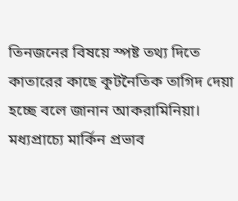তিনজনের বিষয়ে স্পষ্ট তথ্য দিতে কাতারের কাছে কূটনৈতিক তাগিদ দেয়া হচ্ছে বলে জানান আকরামিনিয়া।
মধ্যপ্রাচ্যে মার্কিন প্রভাব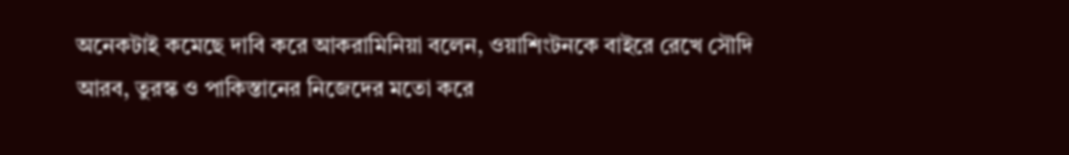অনেকটাই কমেছে দাবি করে আকরামিনিয়া বলেন, ওয়াশিংটনকে বাইরে রেখে সৌদি আরব, তুরস্ক ও পাকিস্তানের নিজেদের মতো করে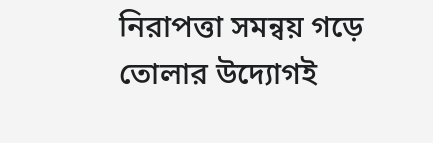নিরাপত্তা সমন্বয় গড়ে তোলার উদ্যোগই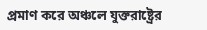প্রমাণ করে অঞ্চলে যুক্তরাষ্ট্রের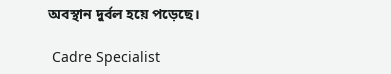অবস্থান দুর্বল হয়ে পড়েছে।

 Cadre Specialist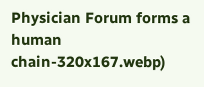Physician Forum forms a human chain-320x167.webp)